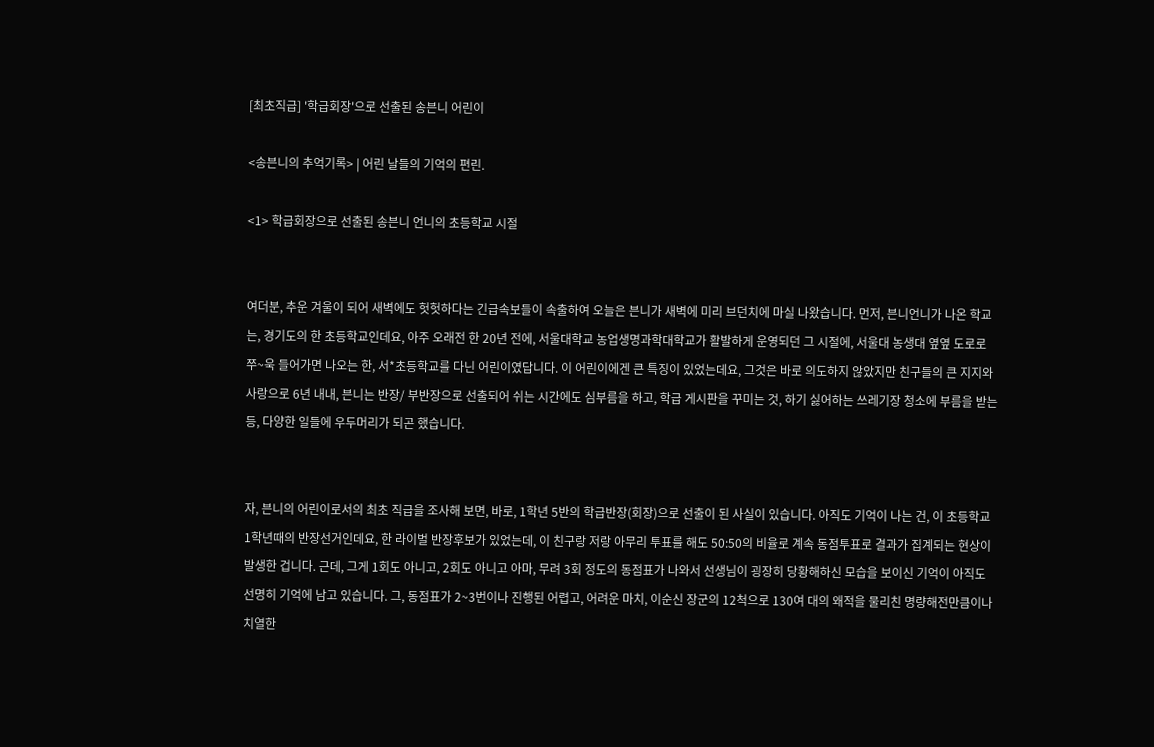[최초직급] '학급회장'으로 선출된 송븐니 어린이

<송븐니의 추억기록> | 어린 날들의 기억의 편린.

<1> 학급회장으로 선출된 송븐니 언니의 초등학교 시절


여더분, 추운 겨울이 되어 새벽에도 헛헛하다는 긴급속보들이 속출하여 오늘은 븐니가 새벽에 미리 브던치에 마실 나왔습니다. 먼저, 븐니언니가 나온 학교는, 경기도의 한 초등학교인데요, 아주 오래전 한 20년 전에, 서울대학교 농업생명과학대학교가 활발하게 운영되던 그 시절에, 서울대 농생대 옆옆 도로로 쭈~욱 들어가면 나오는 한, 서*초등학교를 다닌 어린이였답니다. 이 어린이에겐 큰 특징이 있었는데요, 그것은 바로 의도하지 않았지만 친구들의 큰 지지와 사랑으로 6년 내내, 븐니는 반장/ 부반장으로 선출되어 쉬는 시간에도 심부름을 하고, 학급 게시판을 꾸미는 것, 하기 싫어하는 쓰레기장 청소에 부름을 받는 등, 다양한 일들에 우두머리가 되곤 했습니다.


자, 븐니의 어린이로서의 최초 직급을 조사해 보면, 바로, 1학년 5반의 학급반장(회장)으로 선출이 된 사실이 있습니다. 아직도 기억이 나는 건, 이 초등학교 1학년때의 반장선거인데요, 한 라이벌 반장후보가 있었는데, 이 친구랑 저랑 아무리 투표를 해도 50:50의 비율로 계속 동점투표로 결과가 집계되는 현상이 발생한 겁니다. 근데, 그게 1회도 아니고, 2회도 아니고 아마, 무려 3회 정도의 동점표가 나와서 선생님이 굉장히 당황해하신 모습을 보이신 기억이 아직도 선명히 기억에 남고 있습니다. 그, 동점표가 2~3번이나 진행된 어렵고, 어려운 마치, 이순신 장군의 12척으로 130여 대의 왜적을 물리친 명량해전만큼이나 치열한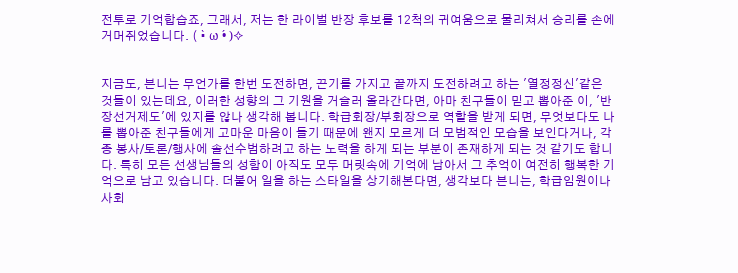전투로 기억합습죠, 그래서, 저는 한 라이벌 반장 후보를 12척의 귀여움으로 물리쳐서 승리를 손에 거머쥐었습니다. ( •̀ ω •́ )✧


지금도, 븐니는 무언가를 한번 도전하면, 끈기를 가지고 끝까지 도전하려고 하는 '열정정신'같은 것들이 있는데요, 이러한 성향의 그 기원을 거슬러 올라간다면, 아마 친구들이 믿고 뽑아준 이, '반장선거제도'에 있지를 않나 생각해 봅니다. 학급회장/부회장으로 역할을 받게 되면, 무엇보다도 나를 뽑아준 친구들에게 고마운 마음이 들기 때문에 왠지 모르게 더 모범적인 모습을 보인다거나, 각종 봉사/토론/행사에 솔선수범하려고 하는 노력을 하게 되는 부분이 존재하게 되는 것 같기도 합니다. 특히 모든 선생님들의 성함이 아직도 모두 머릿속에 기억에 남아서 그 추억이 여전히 행복한 기억으로 남고 있습니다. 더불어 일을 하는 스타일을 상기해본다면, 생각보다 븐니는, 학급임원이나 사회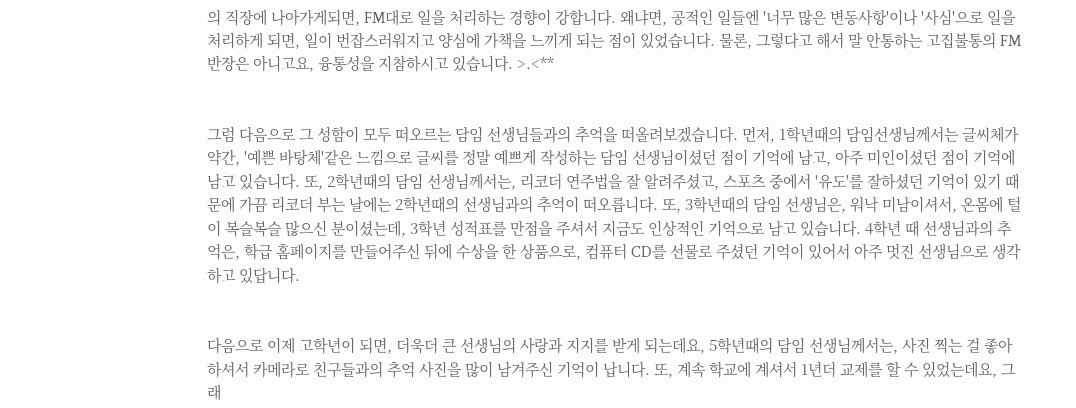의 직장에 나아가게되면, FM대로 일을 처리하는 경향이 강합니다. 왜냐면, 공적인 일들엔 '너무 많은 변동사항'이나 '사심'으로 일을 처리하게 되면, 일이 번잡스러워지고 양심에 가책을 느끼게 되는 점이 있었습니다. 물론, 그렇다고 해서 말 안통하는 고집불통의 FM 반장은 아니고요, 융통성을 지참하시고 있습니다. >.<**


그럼 다음으로 그 성함이 모두 떠오르는 담임 선생님들과의 추억을 떠올려보겠습니다. 먼저, 1학년때의 담임선생님께서는 글씨체가 약간, '예쁜 바탕체'같은 느낌으로 글씨를 정말 예쁘게 작성하는 담임 선생님이셨던 점이 기억에 남고, 아주 미인이셨던 점이 기억에 남고 있습니다. 또, 2학년때의 담임 선생님께서는, 리코더 연주법을 잘 알려주셨고, 스포츠 중에서 '유도'를 잘하셨던 기억이 있기 때문에 가끔 리코더 부는 날에는 2학년때의 선생님과의 추억이 떠오릅니다. 또, 3학년때의 담임 선생님은, 워낙 미남이셔서, 온몸에 털이 복슬복슬 많으신 분이셨는데, 3학년 성적표를 만점을 주셔서 지금도 인상적인 기억으로 남고 있습니다. 4학년 때 선생님과의 추억은, 학급 홈페이지를 만들어주신 뒤에 수상을 한 상품으로, 컴퓨터 CD를 선물로 주셨던 기억이 있어서 아주 멋진 선생님으로 생각하고 있답니다.


다음으로 이제 고학년이 되면, 더욱더 큰 선생님의 사랑과 지지를 받게 되는데요, 5학년때의 담임 선생님께서는, 사진 찍는 걸 좋아하셔서 카메라로 친구들과의 추억 사진을 많이 남겨주신 기억이 납니다. 또, 계속 학교에 계셔서 1년더 교제를 할 수 있었는데요, 그래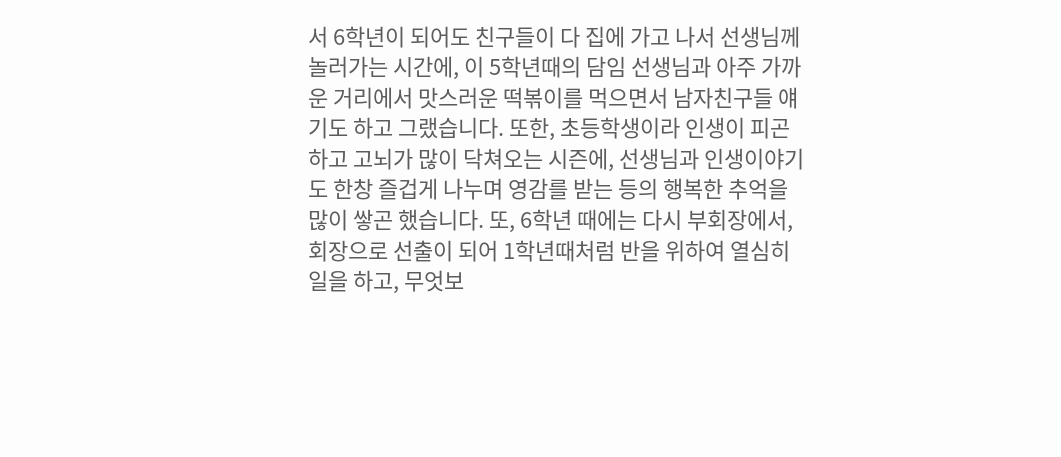서 6학년이 되어도 친구들이 다 집에 가고 나서 선생님께 놀러가는 시간에, 이 5학년때의 담임 선생님과 아주 가까운 거리에서 맛스러운 떡볶이를 먹으면서 남자친구들 얘기도 하고 그랬습니다. 또한, 초등학생이라 인생이 피곤하고 고뇌가 많이 닥쳐오는 시즌에, 선생님과 인생이야기도 한창 즐겁게 나누며 영감를 받는 등의 행복한 추억을 많이 쌓곤 했습니다. 또, 6학년 때에는 다시 부회장에서, 회장으로 선출이 되어 1학년때처럼 반을 위하여 열심히 일을 하고, 무엇보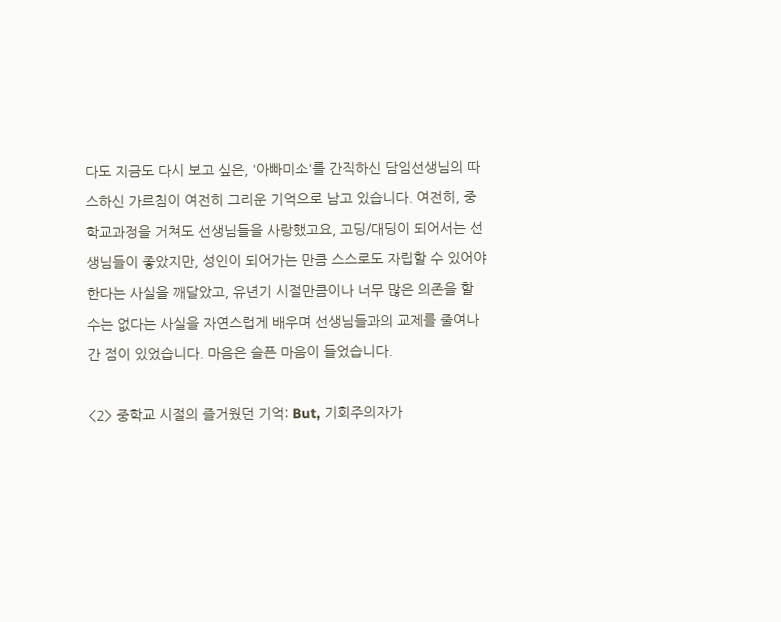다도 지금도 다시 보고 싶은, '아빠미소'를 간직하신 담임선생님의 따스하신 가르침이 여전히 그리운 기억으로 남고 있습니다. 여전히, 중학교과정을 거쳐도 선생님들을 사랑했고요, 고딩/대딩이 되어서는 선생님들이 좋았지만, 성인이 되어가는 만큼 스스로도 자립할 수 있어야 한다는 사실을 깨달았고, 유년기 시절만큼이나 너무 많은 의존을 할 수는 없다는 사실을 자연스럽게 배우며 선생님들과의 교제를 줄여나간 점이 있었습니다. 마음은 슬픈 마음이 들었습니다.

<2> 중학교 시절의 즐거웠던 기억: But, 기회주의자가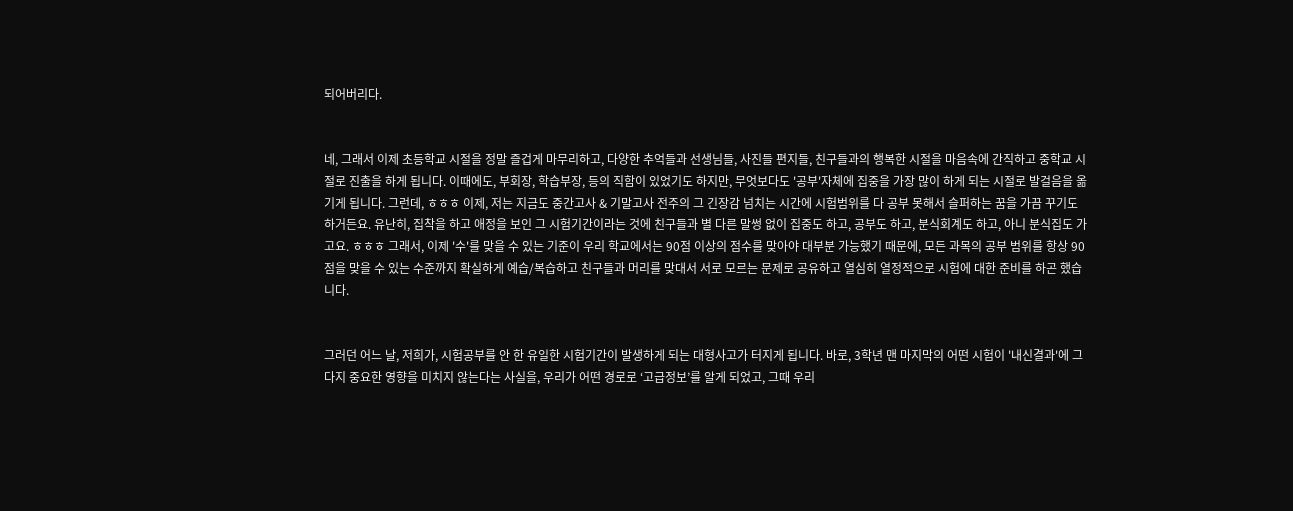되어버리다.


네, 그래서 이제 초등학교 시절을 정말 즐겁게 마무리하고, 다양한 추억들과 선생님들, 사진들 편지들, 친구들과의 행복한 시절을 마음속에 간직하고 중학교 시절로 진출을 하게 됩니다. 이때에도, 부회장, 학습부장, 등의 직함이 있었기도 하지만, 무엇보다도 '공부'자체에 집중을 가장 많이 하게 되는 시절로 발걸음을 옮기게 됩니다. 그런데, ㅎㅎㅎ 이제, 저는 지금도 중간고사 & 기말고사 전주의 그 긴장감 넘치는 시간에 시험범위를 다 공부 못해서 슬퍼하는 꿈을 가끔 꾸기도 하거든요. 유난히, 집착을 하고 애정을 보인 그 시험기간이라는 것에 친구들과 별 다른 말썽 없이 집중도 하고, 공부도 하고, 분식회계도 하고, 아니 분식집도 가고요. ㅎㅎㅎ 그래서, 이제 '수'를 맞을 수 있는 기준이 우리 학교에서는 90점 이상의 점수를 맞아야 대부분 가능했기 때문에, 모든 과목의 공부 범위를 항상 90점을 맞을 수 있는 수준까지 확실하게 예습/복습하고 친구들과 머리를 맞대서 서로 모르는 문제로 공유하고 열심히 열정적으로 시험에 대한 준비를 하곤 했습니다.


그러던 어느 날, 저희가, 시험공부를 안 한 유일한 시험기간이 발생하게 되는 대형사고가 터지게 됩니다. 바로, 3학년 맨 마지막의 어떤 시험이 '내신결과'에 그다지 중요한 영향을 미치지 않는다는 사실을, 우리가 어떤 경로로 ‘고급정보’를 알게 되었고, 그때 우리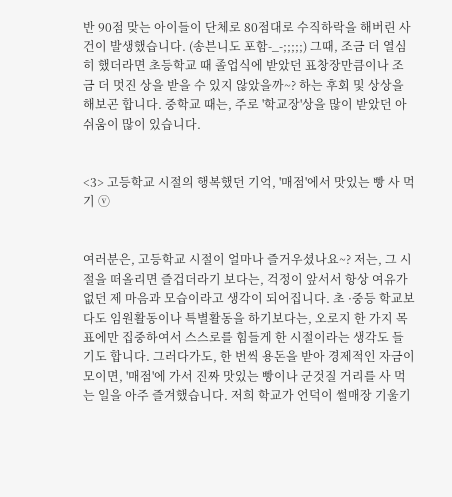반 90점 맞는 아이들이 단체로 80점대로 수직하락을 해버린 사건이 발생했습니다. (송븐니도 포함-_-;;;;;) 그때, 조금 더 열심히 했더라면 초등학교 때 졸업식에 받았던 표창장만큼이나 조금 더 멋진 상을 받을 수 있지 않았을까~? 하는 후회 및 상상을 해보곤 합니다. 중학교 때는, 주로 '학교장'상을 많이 받았던 아쉬움이 많이 있습니다.


<3> 고등학교 시절의 행복했던 기억, '매점'에서 맛있는 빵 사 먹기 ⓥ


여러분은, 고등학교 시절이 얼마나 즐거우셨나요~? 저는, 그 시절을 떠올리면 즐겁더라기 보다는, 걱정이 앞서서 항상 여유가 없던 제 마음과 모습이라고 생각이 되어집니다. 초 ·중등 학교보다도 임원활동이나 특별활동을 하기보다는, 오로지 한 가지 목표에만 집중하여서 스스로를 힘들게 한 시절이라는 생각도 들기도 합니다. 그러다가도, 한 번씩 용돈을 받아 경제적인 자금이 모이면, '매점'에 가서 진짜 맛있는 빵이나 군것질 거리를 사 먹는 일을 아주 즐겨했습니다. 저희 학교가 언덕이 썰매장 기울기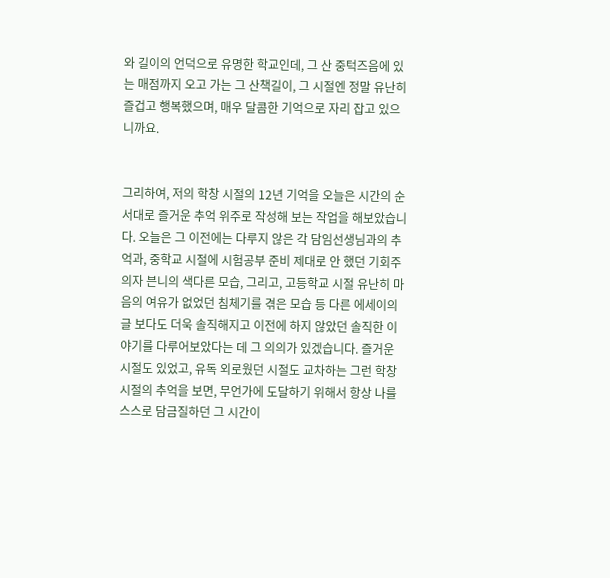와 길이의 언덕으로 유명한 학교인데, 그 산 중턱즈음에 있는 매점까지 오고 가는 그 산책길이, 그 시절엔 정말 유난히 즐겁고 행복했으며, 매우 달콤한 기억으로 자리 잡고 있으니까요.


그리하여, 저의 학창 시절의 12년 기억을 오늘은 시간의 순서대로 즐거운 추억 위주로 작성해 보는 작업을 해보았습니다. 오늘은 그 이전에는 다루지 않은 각 담임선생님과의 추억과, 중학교 시절에 시험공부 준비 제대로 안 했던 기회주의자 븐니의 색다른 모습, 그리고, 고등학교 시절 유난히 마음의 여유가 없었던 침체기를 겪은 모습 등 다른 에세이의 글 보다도 더욱 솔직해지고 이전에 하지 않았던 솔직한 이야기를 다루어보았다는 데 그 의의가 있겠습니다. 즐거운 시절도 있었고, 유독 외로웠던 시절도 교차하는 그런 학창 시절의 추억을 보면, 무언가에 도달하기 위해서 항상 나를 스스로 담금질하던 그 시간이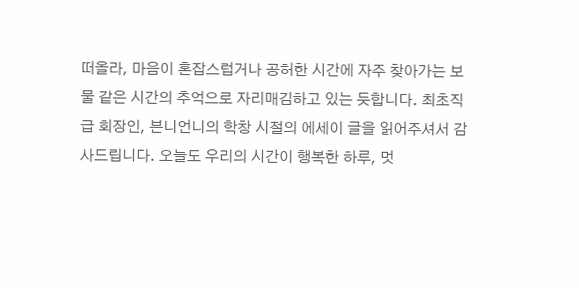떠올라, 마음이 혼잡스럽거나 공허한 시간에 자주 찾아가는 보물 같은 시간의 추억으로 자리매김하고 있는 듯합니다. 최초직급 회장인, 븐니언니의 학창 시절의 에세이 글을 읽어주셔서 감사드립니다. 오늘도 우리의 시간이 행복한 하루, 멋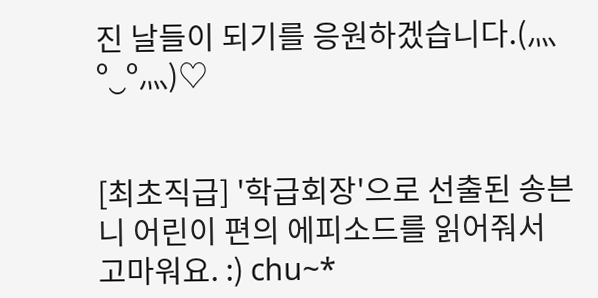진 날들이 되기를 응원하겠습니다.(灬º‿º灬)♡


[최초직급] '학급회장'으로 선출된 송븐니 어린이 편의 에피소드를 읽어줘서 고마워요. :) chu~*